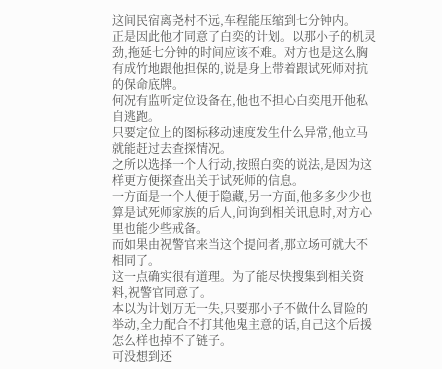这间民宿离尧村不远,车程能压缩到七分钟内。
正是因此他才同意了白奕的计划。以那小子的机灵劲,拖延七分钟的时间应该不难。对方也是这么胸有成竹地跟他担保的,说是身上带着跟试死师对抗的保命底牌。
何况有监听定位设备在,他也不担心白奕甩开他私自逃跑。
只要定位上的图标移动速度发生什么异常,他立马就能赶过去查探情况。
之所以选择一个人行动,按照白奕的说法,是因为这样更方便探查出关于试死师的信息。
一方面是一个人便于隐藏,另一方面,他多多少少也算是试死师家族的后人,问询到相关讯息时,对方心里也能少些戒备。
而如果由祝警官来当这个提问者,那立场可就大不相同了。
这一点确实很有道理。为了能尽快搜集到相关资料,祝警官同意了。
本以为计划万无一失,只要那小子不做什么冒险的举动,全力配合不打其他鬼主意的话,自己这个后援怎么样也掉不了链子。
可没想到还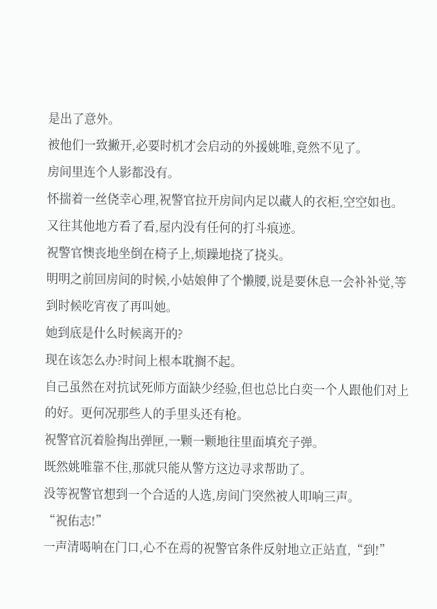是出了意外。
被他们一致撇开,必要时机才会启动的外援姚唯,竟然不见了。
房间里连个人影都没有。
怀揣着一丝侥幸心理,祝警官拉开房间内足以藏人的衣柜,空空如也。
又往其他地方看了看,屋内没有任何的打斗痕迹。
祝警官懊丧地坐倒在椅子上,烦躁地挠了挠头。
明明之前回房间的时候,小姑娘伸了个懒腰,说是要休息一会补补觉,等到时候吃宵夜了再叫她。
她到底是什么时候离开的?
现在该怎么办?时间上根本耽搁不起。
自己虽然在对抗试死师方面缺少经验,但也总比白奕一个人跟他们对上的好。更何况那些人的手里头还有枪。
祝警官沉着脸掏出弹匣,一颗一颗地往里面填充子弹。
既然姚唯靠不住,那就只能从警方这边寻求帮助了。
没等祝警官想到一个合适的人选,房间门突然被人叩响三声。
“祝佑志!”
一声清喝响在门口,心不在焉的祝警官条件反射地立正站直,“到!”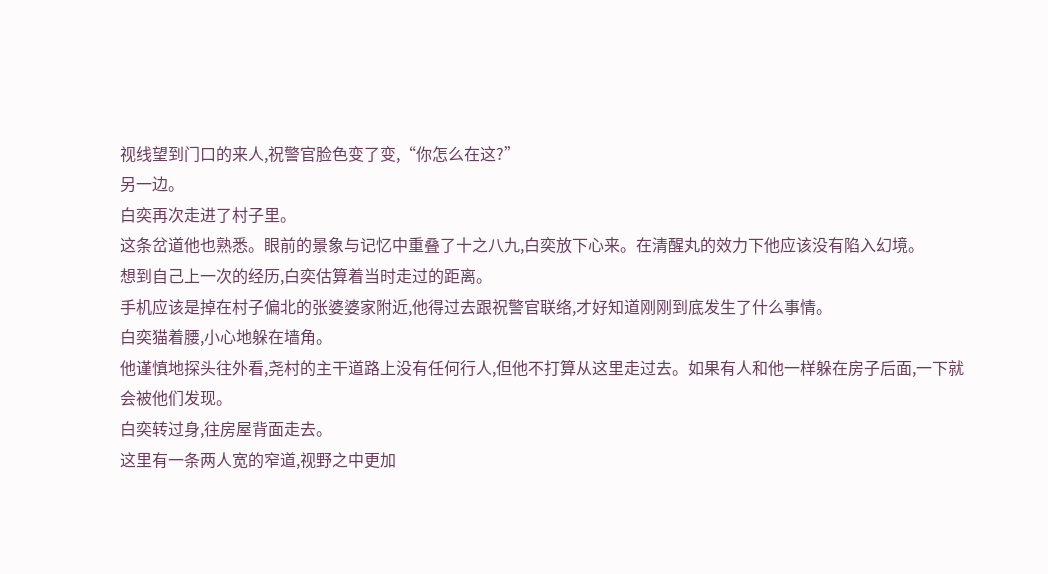视线望到门口的来人,祝警官脸色变了变,“你怎么在这?”
另一边。
白奕再次走进了村子里。
这条岔道他也熟悉。眼前的景象与记忆中重叠了十之八九,白奕放下心来。在清醒丸的效力下他应该没有陷入幻境。
想到自己上一次的经历,白奕估算着当时走过的距离。
手机应该是掉在村子偏北的张婆婆家附近,他得过去跟祝警官联络,才好知道刚刚到底发生了什么事情。
白奕猫着腰,小心地躲在墙角。
他谨慎地探头往外看,尧村的主干道路上没有任何行人,但他不打算从这里走过去。如果有人和他一样躲在房子后面,一下就会被他们发现。
白奕转过身,往房屋背面走去。
这里有一条两人宽的窄道,视野之中更加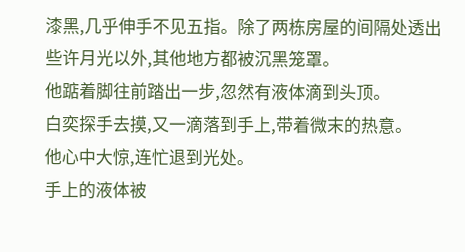漆黑,几乎伸手不见五指。除了两栋房屋的间隔处透出些许月光以外,其他地方都被沉黑笼罩。
他踮着脚往前踏出一步,忽然有液体滴到头顶。
白奕探手去摸,又一滴落到手上,带着微末的热意。
他心中大惊,连忙退到光处。
手上的液体被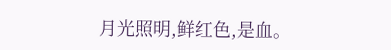月光照明,鲜红色,是血。